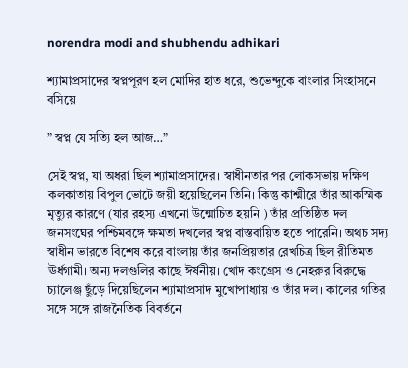norendra modi and shubhendu adhikari

শ্যামাপ্রসাদের স্বপ্নপূরণ হল মোদির হাত ধরে, শুভেন্দুকে বাংলার সিংহাসনে বসিয়ে

” স্বপ্ন যে সত্যি হল আজ…”

সেই স্বপ্ন, যা অধরা ছিল শ্যামাপ্রসাদের। স্বাধীনতার পর লোকসভায় দক্ষিণ কলকাতায় বিপুল ভোটে জয়ী হয়েছিলেন তিনি। কিন্তু কাশ্মীরে তাঁর আকস্মিক মৃত্যুর কারণে (যার রহস্য এখনো উন্মোচিত হয়নি ) তাঁর প্রতিষ্ঠিত দল জনসংঘের পশ্চিমবঙ্গে ক্ষমতা দখলের স্বপ্ন বাস্তবায়িত হতে পারেনি। অথচ সদ্য স্বাধীন ভারতে বিশেষ করে বাংলায় তাঁর জনপ্রিয়তার রেখচিত্র ছিল রীতিমত ঊর্ধগামী। অন্য দলগুলির কাছে ঈর্ষনীয়। খোদ কংগ্রেস ও নেহরুর বিরুদ্ধে চ্যালেঞ্জ ছুঁড়ে দিয়েছিলেন শ্যামাপ্রসাদ মুখোপাধ্যায় ও তাঁর দল। কালের গতির সঙ্গে সঙ্গে রাজনৈতিক বিবর্তনে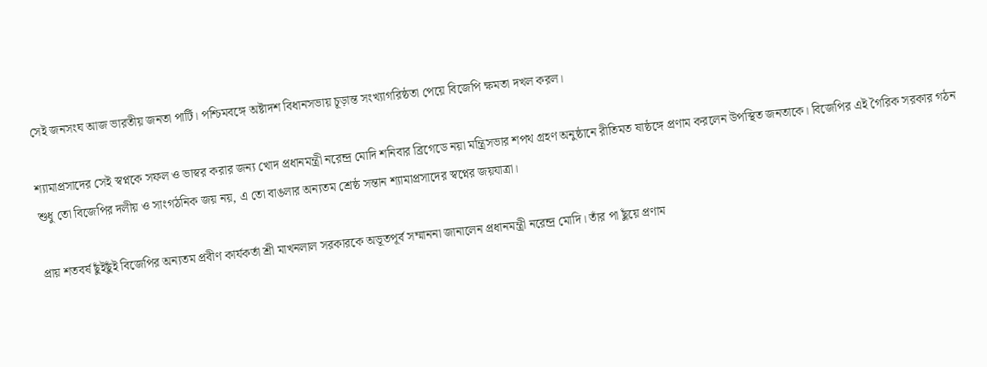সেই জনসংঘ আজ ভারতীয় জনতা পার্টি। পশ্চিমবঙ্গে অষ্টাদশ বিধানসভায় চূড়ান্ত সংখ্যাগরিষ্ঠতা পেয়ে বিজেপি ক্ষমতা দখল করল।

শ্যামাপ্রসাদের সেই স্বপ্নকে সফল ও ভাস্বর করার জন্য খোদ প্রধানমন্ত্রী নরেন্দ্র মোদি শনিবার ব্রিগেডে নয়া মন্ত্রিসভার শপথ গ্রহণ অনুষ্ঠানে রীতিমত ষাষ্ঠঙ্গে প্রণাম করলেন উপস্থিত জনতাকে। বিজেপির এই গৈরিক সরকার গঠন শুধু তো বিজেপির দলীয় ও সাংগঠনিক জয় নয়, এ তো বাঙলার অন্যতম শ্রেষ্ঠ সন্তান শ্যামাপ্রসাদের স্বপ্নের জয়যাত্রা।

প্রায় শতবর্ষ ছুঁইছুঁই বিজেপির অন্যতম প্রবীণ কার্যকর্তা শ্রী মাখনলাল সরকারকে অভূতপূর্ব সম্মাননা জানালেন প্রধানমন্ত্রী নরেন্দ্র মোদি। তাঁর পা ছুঁয়ে প্রণাম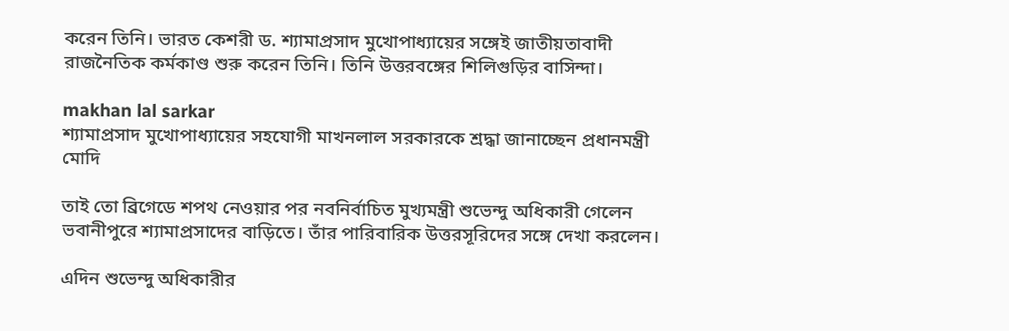করেন তিনি। ভারত কেশরী ড. শ্যামাপ্রসাদ মুখোপাধ্যায়ের সঙ্গেই জাতীয়তাবাদী রাজনৈতিক কর্মকাণ্ড শুরু করেন তিনি। তিনি উত্তরবঙ্গের শিলিগুড়ির বাসিন্দা।

makhan lal sarkar
শ্যামাপ্রসাদ মুখোপাধ্যায়ের সহযোগী মাখনলাল সরকারকে শ্রদ্ধা জানাচ্ছেন প্রধানমন্ত্রী মোদি

তাই তো ব্রিগেডে শপথ নেওয়ার পর নবনির্বাচিত মুখ্যমন্ত্রী শুভেন্দু অধিকারী গেলেন ভবানীপুরে শ্যামাপ্রসাদের বাড়িতে। তাঁর পারিবারিক উত্তরসূরিদের সঙ্গে দেখা করলেন।

এদিন শুভেন্দু অধিকারীর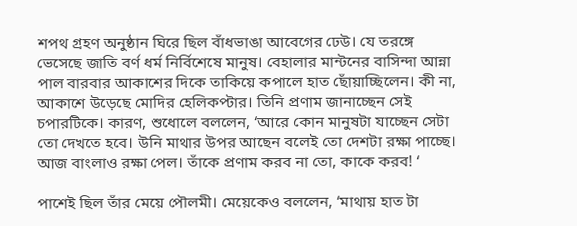শপথ গ্রহণ অনুষ্ঠান ঘিরে ছিল বাঁধভাঙা আবেগের ঢেউ। যে তরঙ্গে ভেসেছে জাতি বর্ণ ধর্ম নির্বিশেষে মানুষ। বেহালার মান্টনের বাসিন্দা আন্না পাল বারবার আকাশের দিকে তাকিয়ে কপালে হাত ছোঁয়াচ্ছিলেন। কী না, আকাশে উড়েছে মোদির হেলিকপ্টার। তিনি প্রণাম জানাচ্ছেন সেই চপারটিকে। কারণ, শুধোলে বললেন, ‘আরে কোন মানুষটা যাচ্ছেন সেটা তো দেখতে হবে। উনি মাথার উপর আছেন বলেই তো দেশটা রক্ষা পাচ্ছে। আজ বাংলাও রক্ষা পেল। তাঁকে প্রণাম করব না তো, কাকে করব! ‘

পাশেই ছিল তাঁর মেয়ে পৌলমী। মেয়েকেও বললেন, ‘মাথায় হাত টা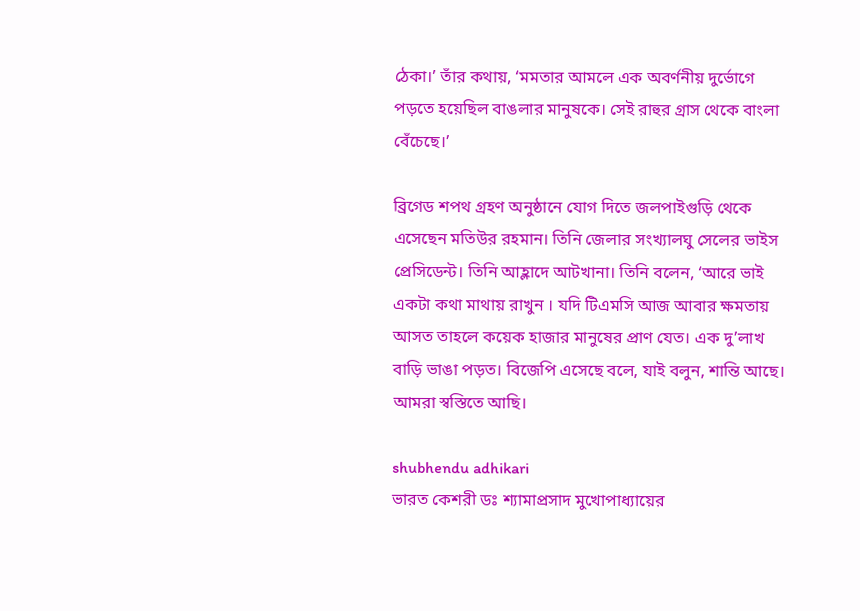ঠেকা।’ তাঁর কথায়, ‘মমতার আমলে এক অবর্ণনীয় দুর্ভোগে পড়তে হয়েছিল বাঙলার মানুষকে। সেই রাহুর গ্রাস থেকে বাংলা বেঁচেছে।’

ব্রিগেড শপথ গ্রহণ অনুষ্ঠানে যোগ দিতে জলপাইগুড়ি থেকে এসেছেন মতিউর রহমান। তিনি জেলার সংখ্যালঘু সেলের ভাইস প্রেসিডেন্ট। তিনি আহ্লাদে আটখানা। তিনি বলেন, ‘আরে ভাই একটা কথা মাথায় রাখুন । যদি টিএমসি আজ আবার ক্ষমতায় আসত তাহলে কয়েক হাজার মানুষের প্রাণ যেত। এক দু’লাখ বাড়ি ভাঙা পড়ত। বিজেপি এসেছে বলে, যাই বলুন, শান্তি আছে। আমরা স্বস্তিতে আছি।

shubhendu adhikari
ভারত কেশরী ডঃ শ্যামাপ্রসাদ মুখোপাধ্যায়ের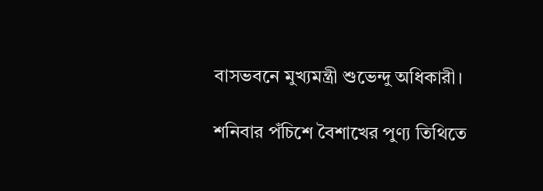বাসভবনে মুখ্যমন্ত্রী শুভেন্দু অধিকারী।

শনিবার পঁচিশে বৈশাখের পুণ্য তিথিতে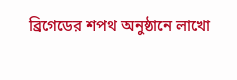ব্রিগেডের শপথ অনুষ্ঠানে লাখো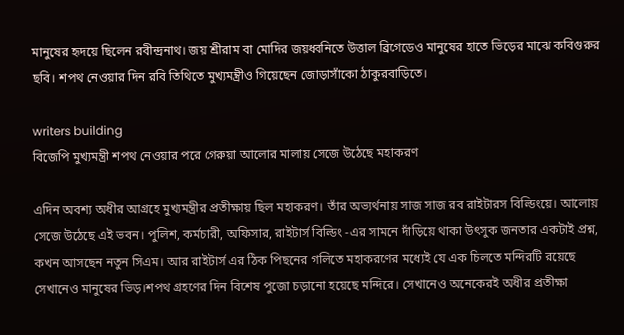মানুষের হৃদয়ে ছিলেন রবীন্দ্রনাথ। জয় শ্রীরাম বা মোদির জয়ধ্বনিতে উত্তাল ব্রিগেডেও মানুষের হাতে ভিড়ের মাঝে কবিগুরুর ছবি। শপথ নেওয়ার দিন রবি তিথিতে মুখ্যমন্ত্রীও গিয়েছেন জোড়াসাঁকো ঠাকুরবাড়িতে।

writers building
বিজেপি মুখ্যমন্ত্রী শপথ নেওয়ার পরে গেরুয়া আলোর মালায় সেজে উঠেছে মহাকরণ

এদিন অবশ্য অধীর আগ্রহে মুখ্যমন্ত্রীর প্রতীক্ষায় ছিল মহাকরণ। তাঁর অভ্যর্থনায় সাজ সাজ রব রাইটারস বিল্ডিংয়ে। আলোয় সেজে উঠেছে এই ভবন। পুলিশ, কর্মচারী, অফিসার, রাইটার্স বিল্ডিং -এর সামনে দাঁড়িয়ে থাকা উৎসুক জনতার একটাই প্রশ্ন, কখন আসছেন নতুন সিএম। আর রাইটার্স এর ঠিক পিছনের গলিতে মহাকরণের মধ্যেই যে এক চিলতে মন্দিরটি রয়েছে সেখানেও মানুষের ভিড়।শপথ গ্রহণের দিন বিশেষ পুজো চড়ানো হয়েছে মন্দিরে। সেখানেও অনেকেরই অধীর প্রতীক্ষা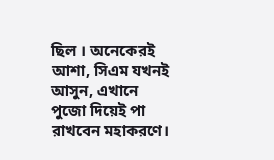ছিল । অনেকেরই আশা, সিএম যখনই আসুন, এখানে পুজো দিয়েই পা রাখবেন মহাকরণে।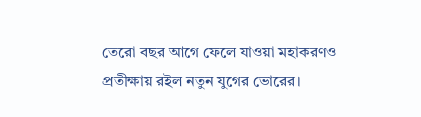তেরো বছর আগে ফেলে যাওয়া মহাকরণও প্রতীক্ষায় রইল নতুন যুগের ভোরের।